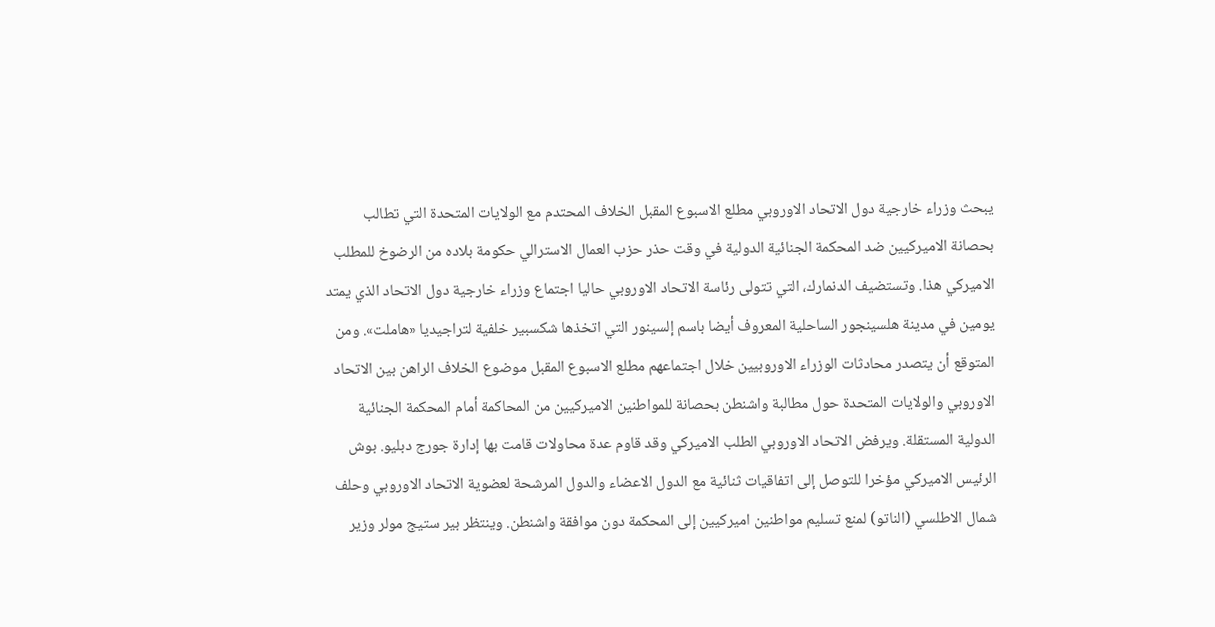يبحث وزراء خارجية دول الاتحاد الاوروبي مطلع الاسبوع المقبل الخلاف المحتدم مع الولايات المتحدة التي تطالب بحصانة الاميركيين ضد المحكمة الجنائية الدولية في وقت حذر حزب العمال الاسترالي حكومة بلاده من الرضوخ للمطلب الاميركي هذا. وتستضيف الدنمارك، التي تتولى رئاسة الاتحاد الاوروبي حاليا اجتماع وزراء خارجية دول الاتحاد الذي يمتد يومين في مدينة هلسينجور الساحلية المعروف أيضا باسم إلسينور التي اتخذها شكسبير خلفية لتراجيديا «هاملت». ومن المتوقع أن يتصدر محادثات الوزراء الاوروبيين خلال اجتماعهم مطلع الاسبوع المقبل موضوع الخلاف الراهن بين الاتحاد الاوروبي والولايات المتحدة حول مطالبة واشنطن بحصانة للمواطنين الاميركيين من المحاكمة أمام المحكمة الجنائية الدولية المستقلة. ويرفض الاتحاد الاوروبي الطلب الاميركي وقد قاوم عدة محاولات قامت بها إدارة جورج دبليو. بوش الرئيس الاميركي مؤخرا للتوصل إلى اتفاقيات ثنائية مع الدول الاعضاء والدول المرشحة لعضوية الاتحاد الاوروبي وحلف شمال الاطلسي (الناتو) لمنع تسليم مواطنين اميركيين إلى المحكمة دون موافقة واشنطن. وينتظر بير ستيج مولر وزير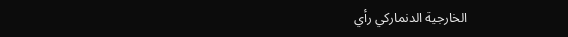الخارجية الدنماركي رأي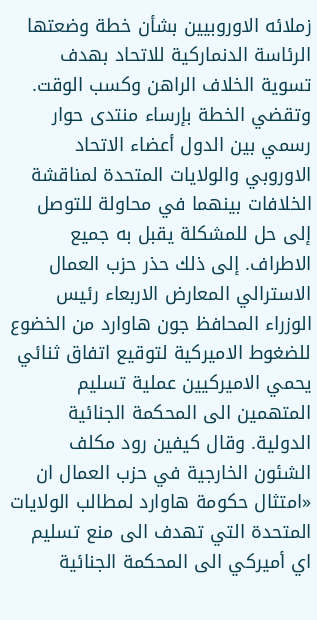زملائه الاوروبيين بشأن خطة وضعتها الرئاسة الدنماركية للاتحاد بهدف تسوية الخلاف الراهن وكسب الوقت. وتقضي الخطة بإرساء منتدى حوار رسمي بين الدول أعضاء الاتحاد الاوروبي والولايات المتحدة لمناقشة الخلافات بينهما في محاولة للتوصل إلى حل للمشكلة يقبل به جميع الاطراف. إلى ذلك حذر حزب العمال الاسترالي المعارض الاربعاء رئيس الوزراء المحافظ جون هاوارد من الخضوع للضغوط الاميركية لتوقيع اتفاق ثنائي يحمي الاميركيين عملية تسليم المتهمين الى المحكمة الجنائية الدولية. وقال كيفين رود مكلف الشئون الخارجية في حزب العمال ان «امتثال حكومة هاوارد لمطالب الولايات المتحدة التي تهدف الى منع تسليم اي أميركي الى المحكمة الجنائية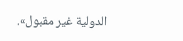الدولية غير مقبول».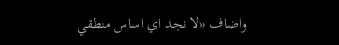واضاف «لا نجد اي اساس منطقي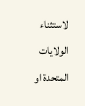لاستثناء الولايات المتحدة او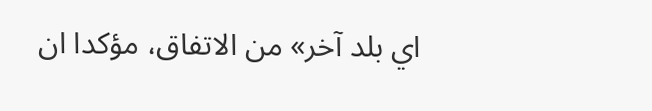اي بلد آخر» من الاتفاق، مؤكدا ان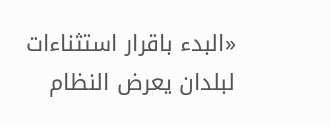«البدء باقرار استثناءات لبلدان يعرض النظام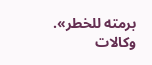برمته للخطر». وكالات